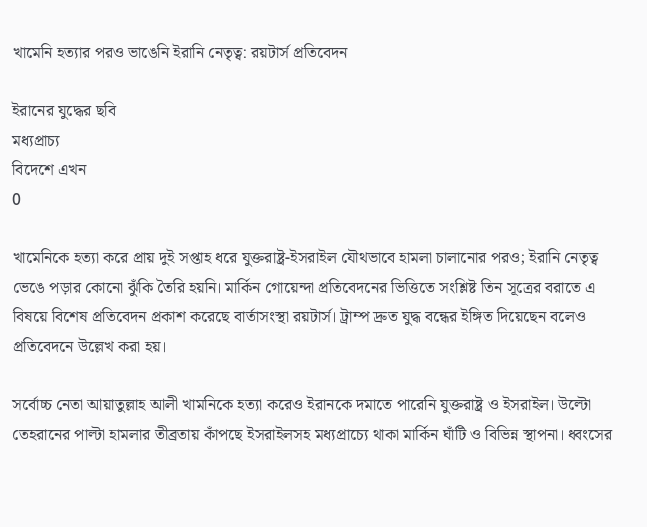খামেনি হত্যার পরও ভাঙেনি ইরানি নেতৃত্ব: রয়টার্স প্রতিবেদন

ইরানের যুদ্ধের ছবি
মধ্যপ্রাচ্য
বিদেশে এখন
0

খামেনিকে হত্যা করে প্রায় দুই সপ্তাহ ধরে যুক্তরাষ্ট্র-ইসরাইল যৌথভাবে হামলা চালানোর পরও; ইরানি নেতৃত্ব ভেঙে পড়ার কোনো ঝুঁকি তৈরি হয়নি। মার্কিন গোয়েন্দা প্রতিবেদনের ভিত্তিতে সংশ্লিষ্ট তিন সূত্রের বরাতে এ বিষয়ে বিশেষ প্রতিবেদন প্রকাশ করেছে বার্তাসংস্থা রয়টার্স। ট্রাম্প দ্রুত যুদ্ধ বন্ধের ইঙ্গিত দিয়েছেন বলেও প্রতিবেদনে উল্লেখ করা হয়।

সর্বোচ্চ নেতা আয়াতুল্লাহ আলী খামনিকে হত্যা করেও ইরানকে দমাতে পারেনি যুক্তরাষ্ট্র ও ইসরাইল। উল্টো তেহরানের পাল্টা হামলার তীব্রতায় কাঁপছে ইসরাইলসহ মধ্যপ্রাচ্যে থাকা মার্কিন ঘাঁটি ও বিভিন্ন স্থাপনা। ধ্বংসের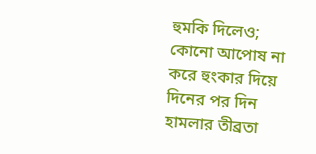হুমকি দিলেও; কোনো আপোষ না করে হুংকার দিয়ে দিনের পর দিন হামলার তীব্রতা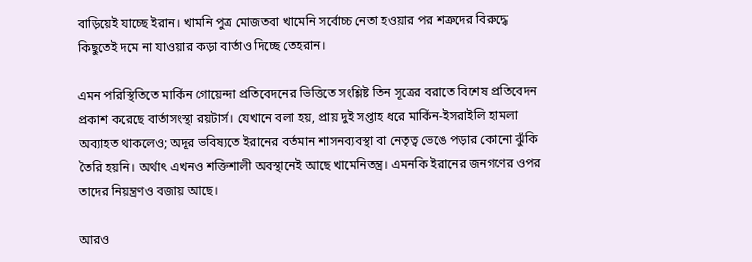বাড়িয়েই যাচ্ছে ইরান। খামনি পুত্র মোজতবা খামেনি সর্বোচ্চ নেতা হওয়ার পর শত্রুদের বিরুদ্ধে কিছুতেই দমে না যাওয়ার কড়া বার্তাও দিচ্ছে তেহরান।

এমন পরিস্থিতিতে মার্কিন গোয়েন্দা প্রতিবেদনের ভিত্তিতে সংশ্লিষ্ট তিন সূত্রের বরাতে বিশেষ প্রতিবেদন প্রকাশ করেছে বার্তাসংস্থা রয়টার্স। যেখানে বলা হয়, প্রায় দুই সপ্তাহ ধরে মার্কিন-ইসরাইলি হামলা অব্যাহত থাকলেও; অদূর ভবিষ্যতে ইরানের বর্তমান শাসনব্যবস্থা বা নেতৃত্ব ভেঙে পড়ার কোনো ঝুঁকি তৈরি হয়নি। অর্থাৎ এখনও শক্তিশালী অবস্থানেই আছে খামেনিতন্ত্র। এমনকি ইরানের জনগণের ওপর তাদের নিয়ন্ত্রণও বজায় আছে।

আরও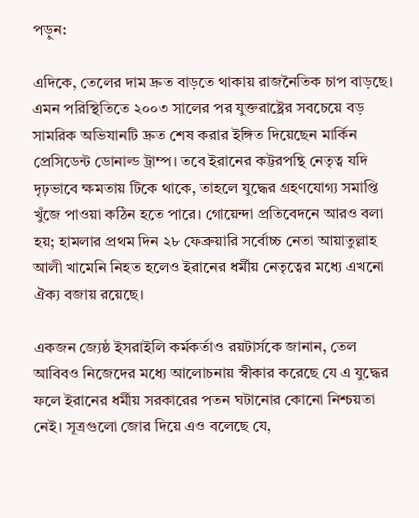পড়ুন:

এদিকে, তেলের দাম দ্রুত বাড়তে থাকায় রাজনৈতিক চাপ বাড়ছে। এমন পরিস্থিতিতে ২০০৩ সালের পর যুক্তরাষ্ট্রের সবচেয়ে বড় সামরিক অভিযানটি দ্রুত শেষ করার ইঙ্গিত দিয়েছেন মার্কিন প্রেসিডেন্ট ডোনাল্ড ট্রাম্প। তবে ইরানের কট্টরপন্থি নেতৃত্ব যদি দৃঢ়ভাবে ক্ষমতায় টিকে থাকে, তাহলে যুদ্ধের গ্রহণযোগ্য সমাপ্তি খুঁজে পাওয়া কঠিন হতে পারে। গোয়েন্দা প্রতিবেদনে আরও বলা হয়; হামলার প্রথম দিন ২৮ ফেব্রুয়ারি সর্বোচ্চ নেতা আয়াতুল্লাহ আলী খামেনি নিহত হলেও ইরানের ধর্মীয় নেতৃত্বের মধ্যে এখনো ঐক্য বজায় রয়েছে।

একজন জ্যেষ্ঠ ইসরাইলি কর্মকর্তাও রয়টার্সকে জানান, তেল আবিবও নিজেদের মধ্যে আলোচনায় স্বীকার করেছে যে এ যুদ্ধের ফলে ইরানের ধর্মীয় সরকারের পতন ঘটানোর কোনো নিশ্চয়তা নেই। সূত্রগুলো জোর দিয়ে এও বলেছে যে,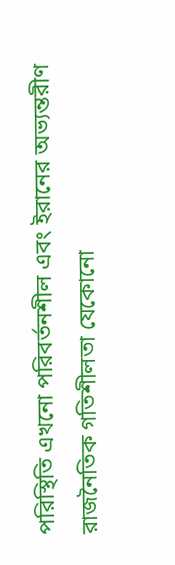পরিস্থিতি এখনো পরিবর্তনশীল এবং ইরানের অভ্যন্তরীণ রাজনৈতিক গতিশীলতা যেকোনো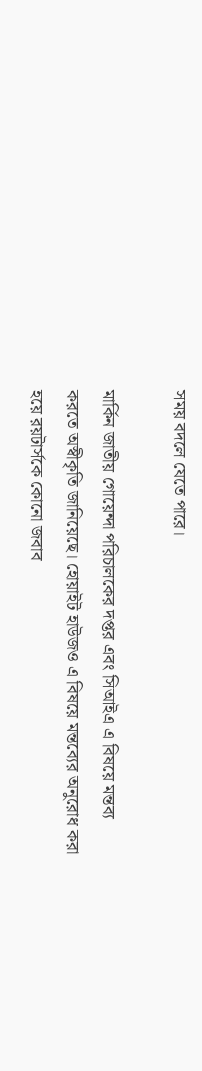সময় বদলে যেতে পারে।

মার্কিন জাতীয় গোয়েন্দা পরিচালকের দপ্তর এবং সিআইএ এ বিষয়ে মন্তব্য করতে অস্বীকৃতি জানিয়েছে। হোয়াইট হাউজও এ বিষয়ে মন্তব্যের অনুরোধ করা হয়ে রয়টার্সকে কোনো জবাব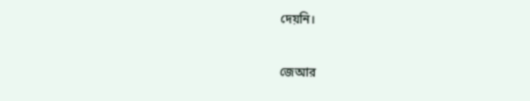দেয়নি।

জেআর